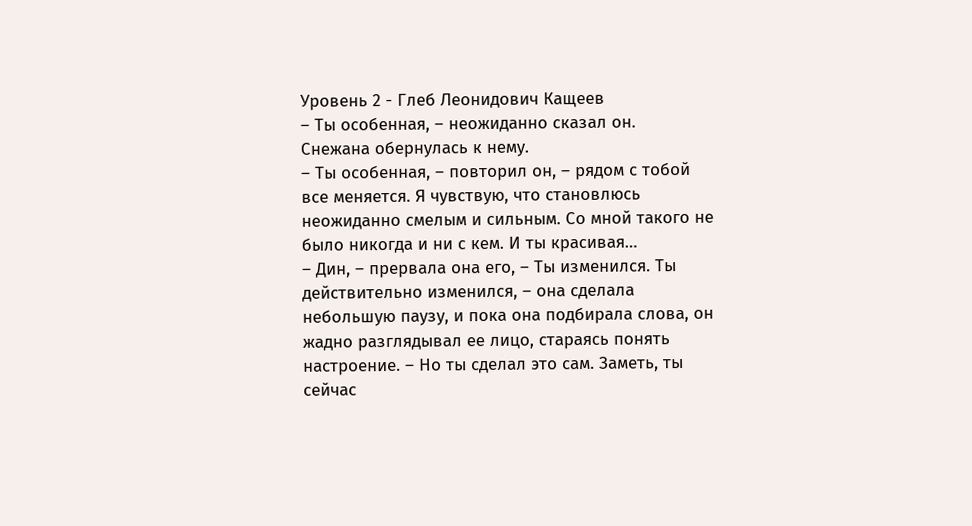Уровень 2 - Глеб Леонидович Кащеев
– Ты особенная, – неожиданно сказал он.
Снежана обернулась к нему.
– Ты особенная, – повторил он, – рядом с тобой все меняется. Я чувствую, что становлюсь неожиданно смелым и сильным. Со мной такого не было никогда и ни с кем. И ты красивая…
– Дин, – прервала она его, – Ты изменился. Ты действительно изменился, – она сделала небольшую паузу, и пока она подбирала слова, он жадно разглядывал ее лицо, стараясь понять настроение. – Но ты сделал это сам. Заметь, ты сейчас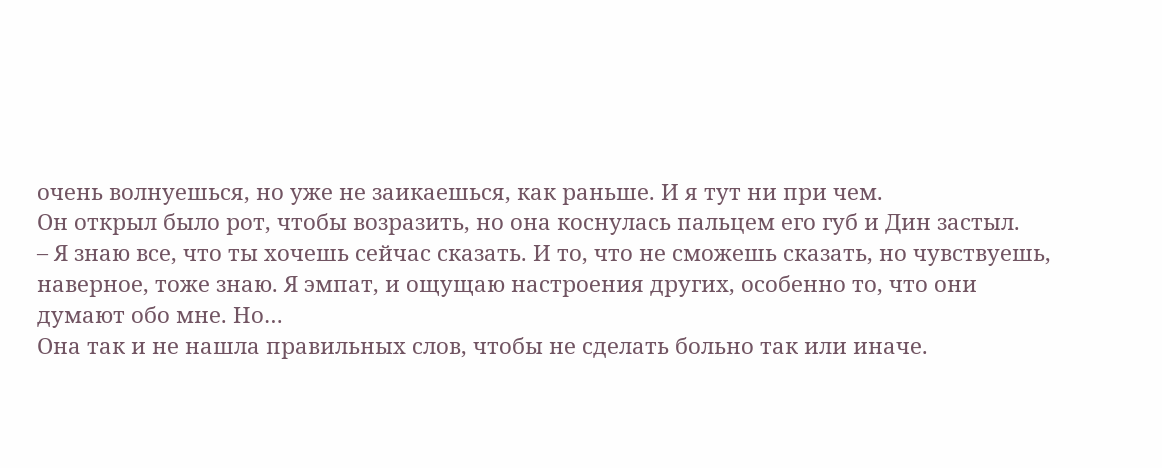очень волнуешься, но уже не заикаешься, как раньше. И я тут ни при чем.
Он открыл было рот, чтобы возразить, но она коснулась пальцем его губ и Дин застыл.
– Я знаю все, что ты хочешь сейчас сказать. И то, что не сможешь сказать, но чувствуешь, наверное, тоже знаю. Я эмпат, и ощущаю настроения других, особенно то, что они думают обо мне. Но…
Она так и не нашла правильных слов, чтобы не сделать больно так или иначе.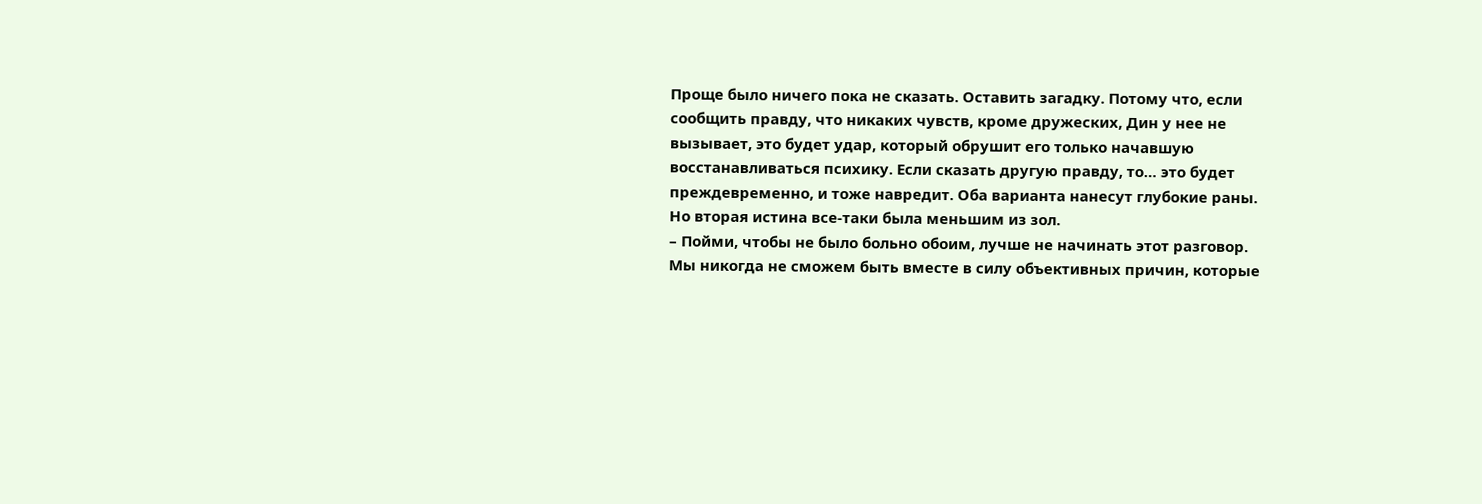Проще было ничего пока не сказать. Оставить загадку. Потому что, если сообщить правду, что никаких чувств, кроме дружеских, Дин у нее не вызывает, это будет удар, который обрушит его только начавшую восстанавливаться психику. Если сказать другую правду, то… это будет преждевременно, и тоже навредит. Оба варианта нанесут глубокие раны. Но вторая истина все-таки была меньшим из зол.
– Пойми, чтобы не было больно обоим, лучше не начинать этот разговор. Мы никогда не сможем быть вместе в силу объективных причин, которые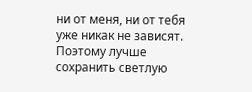ни от меня, ни от тебя уже никак не зависят. Поэтому лучше сохранить светлую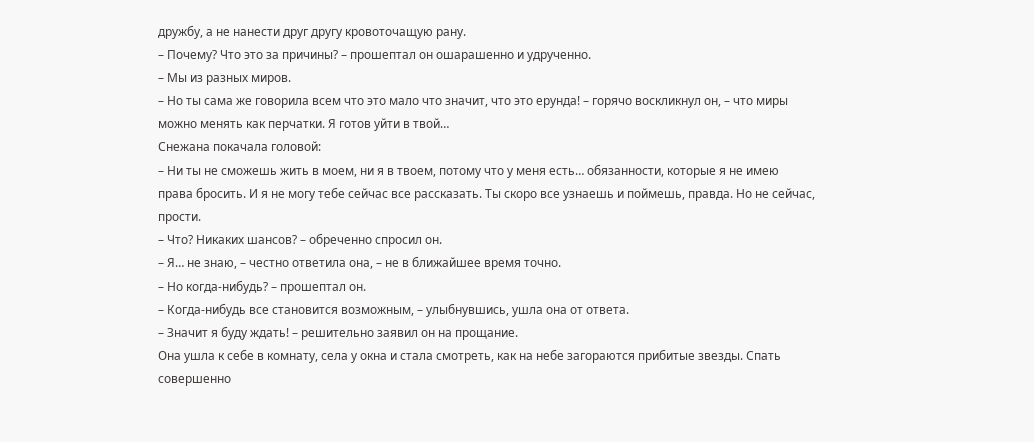дружбу, а не нанести друг другу кровоточащую рану.
– Почему? Что это за причины? – прошептал он ошарашенно и удрученно.
– Мы из разных миров.
– Но ты сама же говорила всем что это мало что значит, что это ерунда! – горячо воскликнул он, – что миры можно менять как перчатки. Я готов уйти в твой…
Снежана покачала головой:
– Ни ты не сможешь жить в моем, ни я в твоем, потому что у меня есть… обязанности, которые я не имею права бросить. И я не могу тебе сейчас все рассказать. Ты скоро все узнаешь и поймешь, правда. Но не сейчас, прости.
– Что? Никаких шансов? – обреченно спросил он.
– Я… не знаю, – честно ответила она, – не в ближайшее время точно.
– Но когда-нибудь? – прошептал он.
– Когда-нибудь все становится возможным, – улыбнувшись, ушла она от ответа.
– Значит я буду ждать! – решительно заявил он на прощание.
Она ушла к себе в комнату, села у окна и стала смотреть, как на небе загораются прибитые звезды. Спать совершенно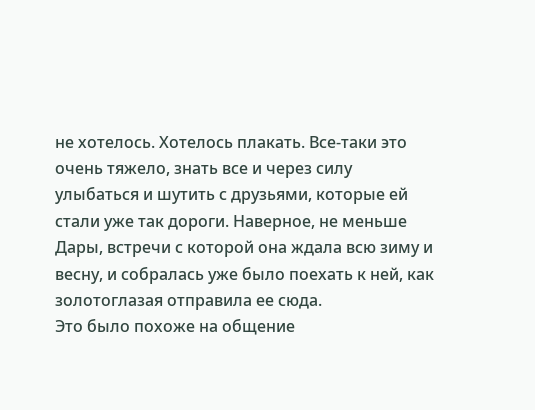не хотелось. Хотелось плакать. Все-таки это очень тяжело, знать все и через силу улыбаться и шутить с друзьями, которые ей стали уже так дороги. Наверное, не меньше Дары, встречи с которой она ждала всю зиму и весну, и собралась уже было поехать к ней, как золотоглазая отправила ее сюда.
Это было похоже на общение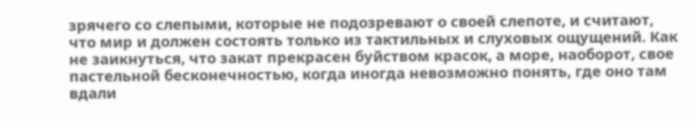зрячего со слепыми, которые не подозревают о своей слепоте, и считают, что мир и должен состоять только из тактильных и слуховых ощущений. Как не заикнуться, что закат прекрасен буйством красок, а море, наоборот, свое пастельной бесконечностью, когда иногда невозможно понять, где оно там вдали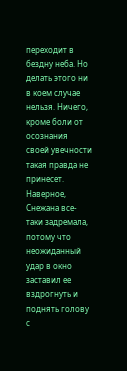переходит в бездну неба. Но делать этого ни в коем случае нельзя. Ничего, кроме боли от осознания своей увечности такая правда не принесет.
Наверное, Снежана все-таки задремала, потому что неожиданный удар в окно заставил ее вздрогнуть и поднять голову с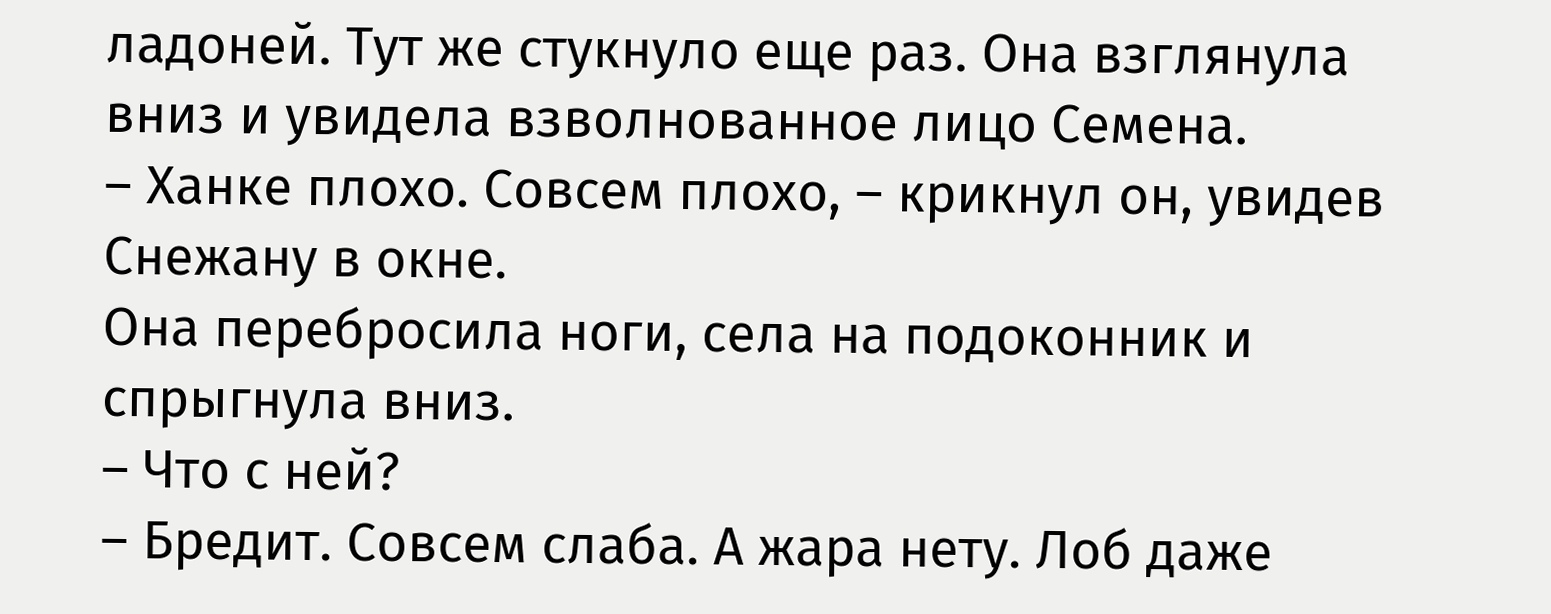ладоней. Тут же стукнуло еще раз. Она взглянула вниз и увидела взволнованное лицо Семена.
– Ханке плохо. Совсем плохо, – крикнул он, увидев Снежану в окне.
Она перебросила ноги, села на подоконник и спрыгнула вниз.
– Что с ней?
– Бредит. Совсем слаба. А жара нету. Лоб даже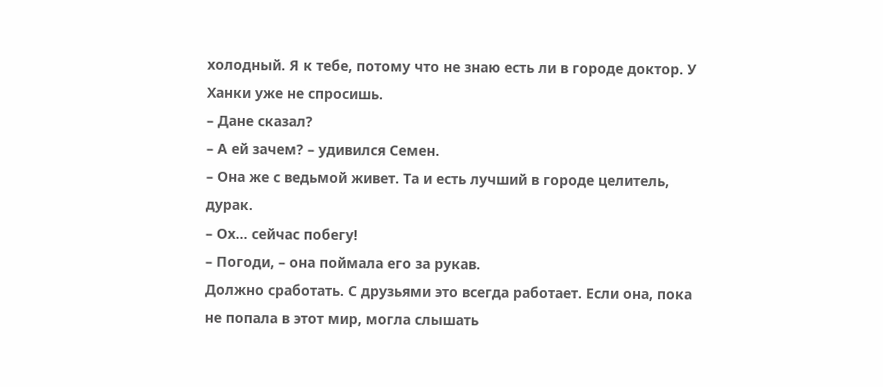холодный. Я к тебе, потому что не знаю есть ли в городе доктор. У Ханки уже не спросишь.
– Дане сказал?
– А ей зачем? – удивился Семен.
– Она же с ведьмой живет. Та и есть лучший в городе целитель, дурак.
– Ох… сейчас побегу!
– Погоди, – она поймала его за рукав.
Должно сработать. С друзьями это всегда работает. Если она, пока не попала в этот мир, могла слышать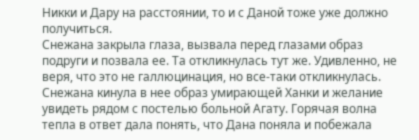Никки и Дару на расстоянии, то и с Даной тоже уже должно получиться.
Снежана закрыла глаза, вызвала перед глазами образ подруги и позвала ее. Та откликнулась тут же. Удивленно, не веря, что это не галлюцинация, но все-таки откликнулась.
Снежана кинула в нее образ умирающей Ханки и желание увидеть рядом с постелью больной Агату. Горячая волна тепла в ответ дала понять, что Дана поняла и побежала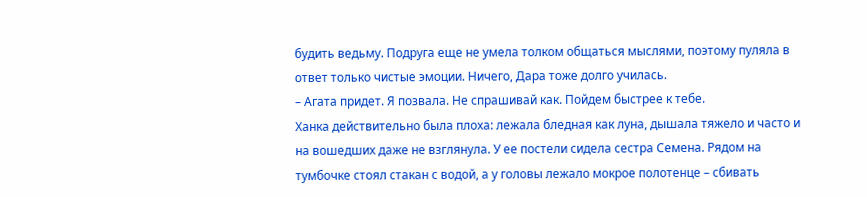будить ведьму. Подруга еще не умела толком общаться мыслями, поэтому пуляла в ответ только чистые эмоции. Ничего, Дара тоже долго училась.
– Агата придет. Я позвала. Не спрашивай как. Пойдем быстрее к тебе.
Ханка действительно была плоха: лежала бледная как луна, дышала тяжело и часто и на вошедших даже не взглянула. У ее постели сидела сестра Семена. Рядом на тумбочке стоял стакан с водой, а у головы лежало мокрое полотенце – сбивать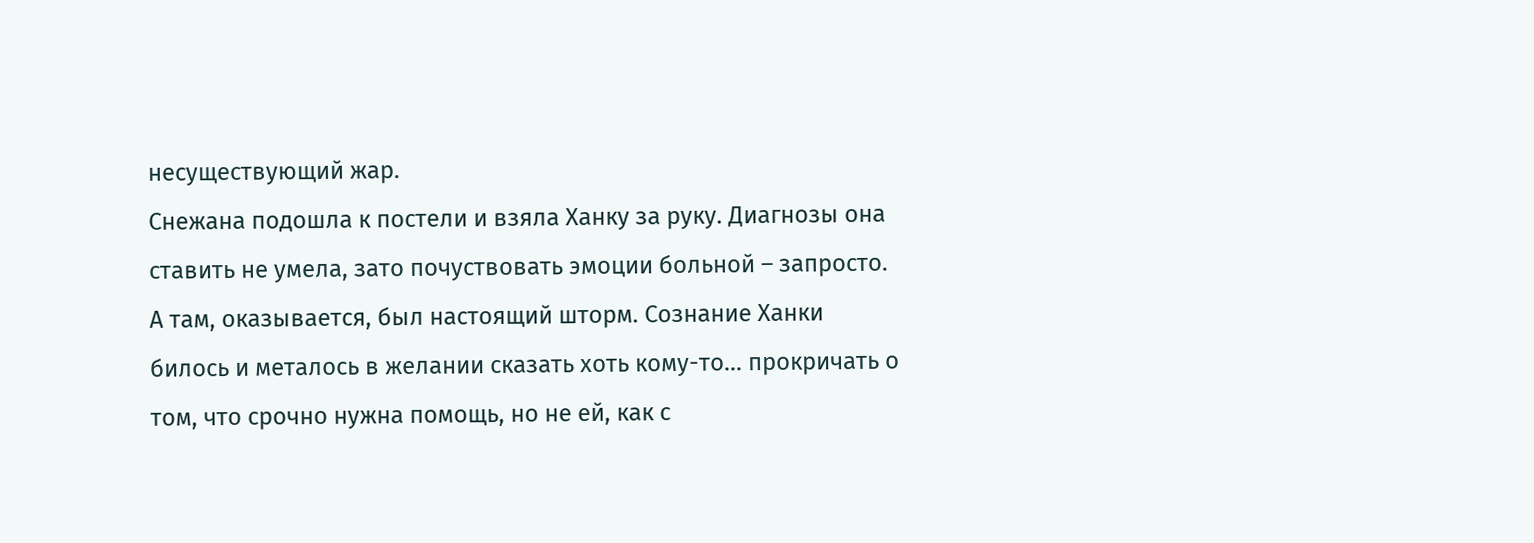несуществующий жар.
Снежана подошла к постели и взяла Ханку за руку. Диагнозы она ставить не умела, зато почуствовать эмоции больной – запросто. А там, оказывается, был настоящий шторм. Сознание Ханки билось и металось в желании сказать хоть кому-то… прокричать о том, что срочно нужна помощь, но не ей, как с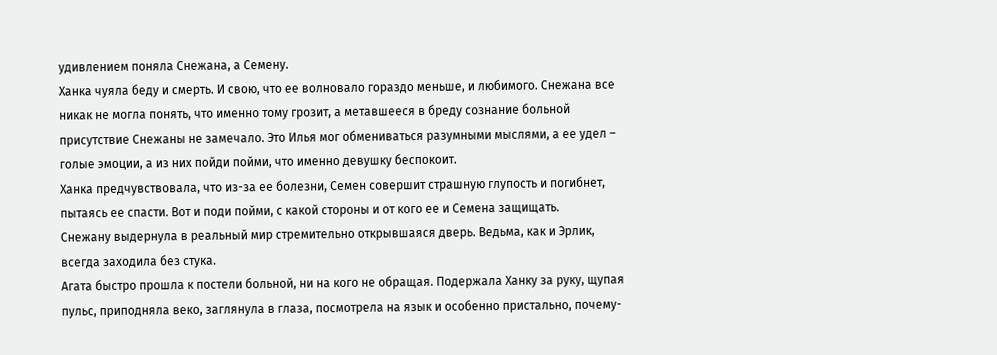удивлением поняла Снежана, а Семену.
Ханка чуяла беду и смерть. И свою, что ее волновало гораздо меньше, и любимого. Снежана все никак не могла понять, что именно тому грозит, а метавшееся в бреду сознание больной присутствие Снежаны не замечало. Это Илья мог обмениваться разумными мыслями, а ее удел – голые эмоции, а из них пойди пойми, что именно девушку беспокоит.
Ханка предчувствовала, что из-за ее болезни, Семен совершит страшную глупость и погибнет, пытаясь ее спасти. Вот и поди пойми, с какой стороны и от кого ее и Семена защищать.
Снежану выдернула в реальный мир стремительно открывшаяся дверь. Ведьма, как и Эрлик, всегда заходила без стука.
Агата быстро прошла к постели больной, ни на кого не обращая. Подержала Ханку за руку, щупая пульс, приподняла веко, заглянула в глаза, посмотрела на язык и особенно пристально, почему-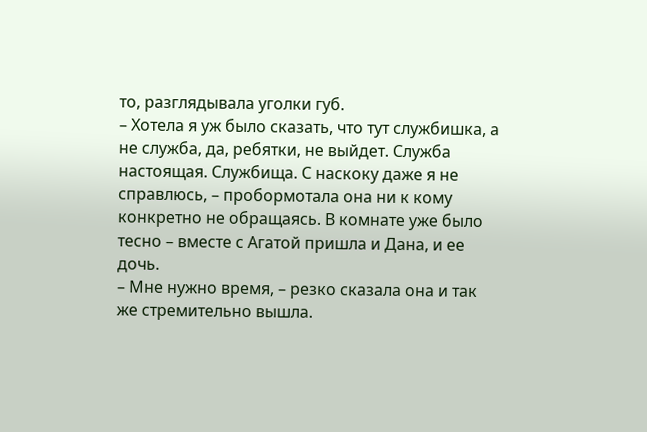то, разглядывала уголки губ.
– Хотела я уж было сказать, что тут службишка, а не служба, да, ребятки, не выйдет. Служба настоящая. Службища. С наскоку даже я не справлюсь, – пробормотала она ни к кому конкретно не обращаясь. В комнате уже было тесно – вместе с Агатой пришла и Дана, и ее дочь.
– Мне нужно время, – резко сказала она и так же стремительно вышла.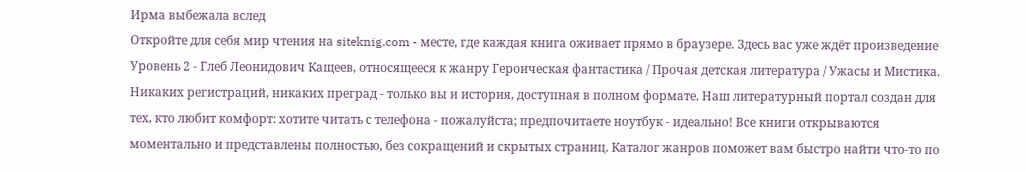Ирма выбежала вслед
Откройте для себя мир чтения на siteknig.com - месте, где каждая книга оживает прямо в браузере. Здесь вас уже ждёт произведение Уровень 2 - Глеб Леонидович Кащеев, относящееся к жанру Героическая фантастика / Прочая детская литература / Ужасы и Мистика. Никаких регистраций, никаких преград - только вы и история, доступная в полном формате. Наш литературный портал создан для тех, кто любит комфорт: хотите читать с телефона - пожалуйста; предпочитаете ноутбук - идеально! Все книги открываются моментально и представлены полностью, без сокращений и скрытых страниц. Каталог жанров поможет вам быстро найти что-то по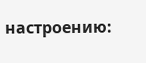настроению: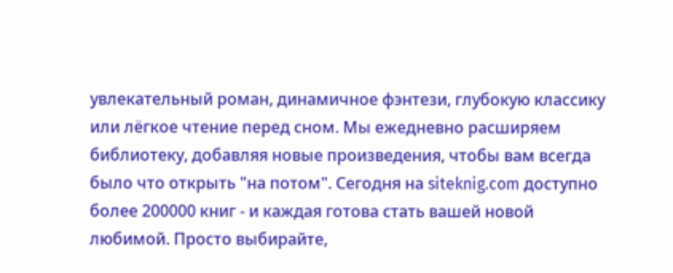увлекательный роман, динамичное фэнтези, глубокую классику или лёгкое чтение перед сном. Мы ежедневно расширяем библиотеку, добавляя новые произведения, чтобы вам всегда было что открыть "на потом". Сегодня на siteknig.com доступно более 200000 книг - и каждая готова стать вашей новой любимой. Просто выбирайте,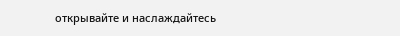открывайте и наслаждайтесь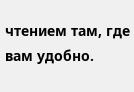чтением там, где вам удобно.